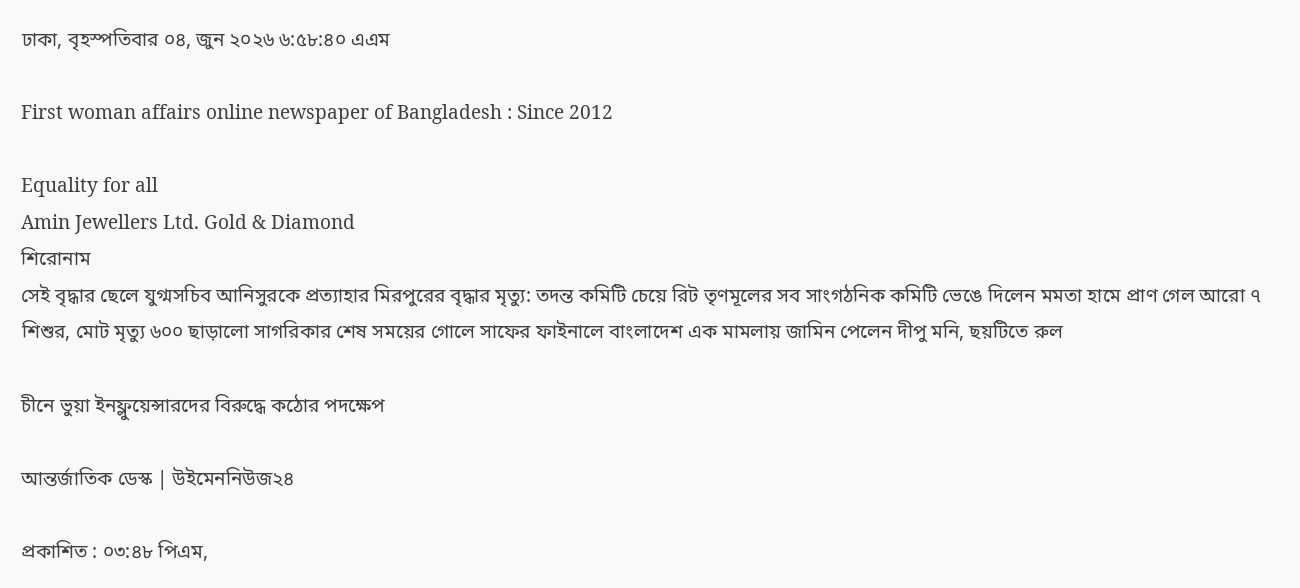ঢাকা, বৃহস্পতিবার ০৪, জুন ২০২৬ ৬:৫৮:৪০ এএম

First woman affairs online newspaper of Bangladesh : Since 2012

Equality for all
Amin Jewellers Ltd. Gold & Diamond
শিরোনাম
সেই বৃদ্ধার ছেলে যুগ্মসচিব আনিসুরকে প্রত্যাহার মিরপুরের বৃদ্ধার মৃত্যু: তদন্ত কমিটি চেয়ে রিট তৃণমূলের সব সাংগঠনিক কমিটি ভেঙে দিলেন মমতা হামে প্রাণ গেল আরো ৭ শিশুর, মোট মৃত্যু ৬০০ ছাড়ালো সাগরিকার শেষ সময়ের গোলে সাফের ফাইনালে বাংলাদেশ এক মামলায় জামিন পেলেন দীপু মনি, ছয়টিতে রুল

চীনে ভুয়া ইনফ্লুয়েন্সারদের বিরুদ্ধে কঠোর পদক্ষেপ

আন্তর্জাতিক ডেস্ক | উইমেননিউজ২৪

প্রকাশিত : ০৩:৪৮ পিএম,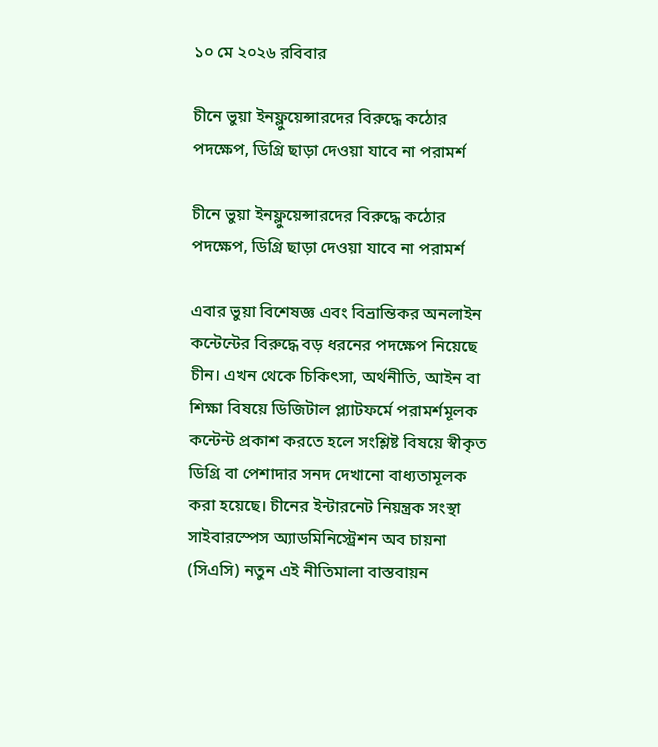১০ মে ২০২৬ রবিবার

চীনে ভুয়া ইনফ্লুয়েন্সারদের বিরুদ্ধে কঠোর পদক্ষেপ, ডিগ্রি ছাড়া দেওয়া যাবে না পরামর্শ

চীনে ভুয়া ইনফ্লুয়েন্সারদের বিরুদ্ধে কঠোর পদক্ষেপ, ডিগ্রি ছাড়া দেওয়া যাবে না পরামর্শ

এবার ভুয়া বিশেষজ্ঞ এবং বিভ্রান্তিকর অনলাইন কন্টেন্টের বিরুদ্ধে বড় ধরনের পদক্ষেপ নিয়েছে চীন। এখন থেকে চিকিৎসা, অর্থনীতি, আইন বা শিক্ষা বিষয়ে ডিজিটাল প্ল্যাটফর্মে পরামর্শমূলক কন্টেন্ট প্রকাশ করতে হলে সংশ্লিষ্ট বিষয়ে স্বীকৃত ডিগ্রি বা পেশাদার সনদ দেখানো বাধ্যতামূলক করা হয়েছে। চীনের ইন্টারনেট নিয়ন্ত্রক সংস্থা সাইবারস্পেস অ্যাডমিনিস্ট্রেশন অব চায়না (সিএসি) নতুন এই নীতিমালা বাস্তবায়ন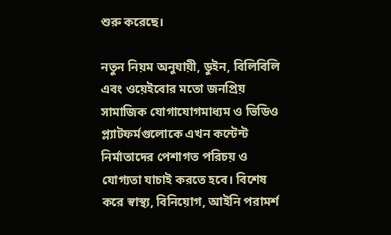শুরু করেছে।

নতুন নিয়ম অনুযায়ী, ডুইন, বিলিবিলি এবং ওয়েইবোর মতো জনপ্রিয় সামাজিক যোগাযোগমাধ্যম ও ভিডিও প্ল্যাটফর্মগুলোকে এখন কন্টেন্ট নির্মাতাদের পেশাগত পরিচয় ও যোগ্যতা যাচাই করতে হবে। বিশেষ করে স্বাস্থ্য, বিনিয়োগ, আইনি পরামর্শ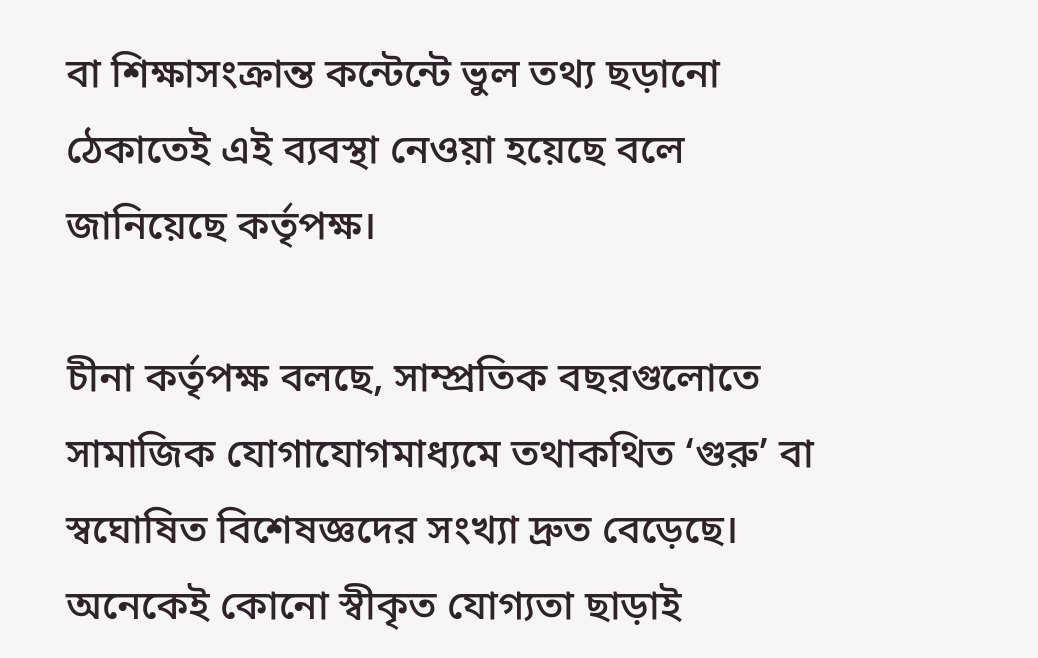বা শিক্ষাসংক্রান্ত কন্টেন্টে ভুল তথ্য ছড়ানো ঠেকাতেই এই ব্যবস্থা নেওয়া হয়েছে বলে জানিয়েছে কর্তৃপক্ষ।

চীনা কর্তৃপক্ষ বলছে, সাম্প্রতিক বছরগুলোতে সামাজিক যোগাযোগমাধ্যমে তথাকথিত ‘গুরু’ বা স্বঘোষিত বিশেষজ্ঞদের সংখ্যা দ্রুত বেড়েছে। অনেকেই কোনো স্বীকৃত যোগ্যতা ছাড়াই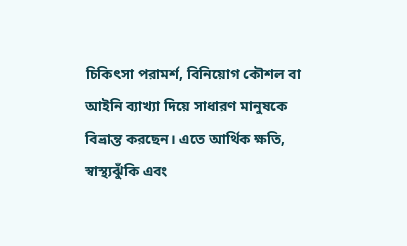চিকিৎসা পরামর্শ, বিনিয়োগ কৌশল বা আইনি ব্যাখ্যা দিয়ে সাধারণ মানুষকে বিভ্রান্ত করছেন। এতে আর্থিক ক্ষতি, স্বাস্থ্যঝুঁকি এবং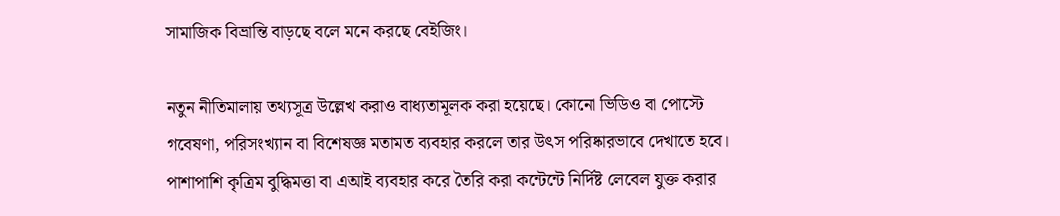সামাজিক বিভ্রান্তি বাড়ছে বলে মনে করছে বেইজিং।

নতুন নীতিমালায় তথ্যসূত্র উল্লেখ করাও বাধ্যতামূলক করা হয়েছে। কোনো ভিডিও বা পোস্টে গবেষণা, পরিসংখ্যান বা বিশেষজ্ঞ মতামত ব্যবহার করলে তার উৎস পরিষ্কারভাবে দেখাতে হবে। পাশাপাশি কৃত্রিম বুদ্ধিমত্তা বা এআই ব্যবহার করে তৈরি করা কন্টেন্টে নির্দিষ্ট লেবেল যুক্ত করার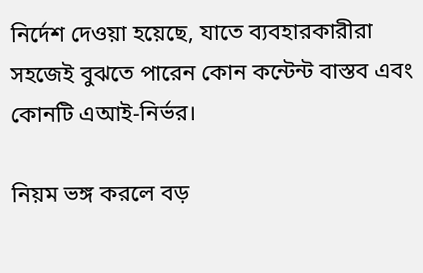নির্দেশ দেওয়া হয়েছে, যাতে ব্যবহারকারীরা সহজেই বুঝতে পারেন কোন কন্টেন্ট বাস্তব এবং কোনটি এআই-নির্ভর।

নিয়ম ভঙ্গ করলে বড়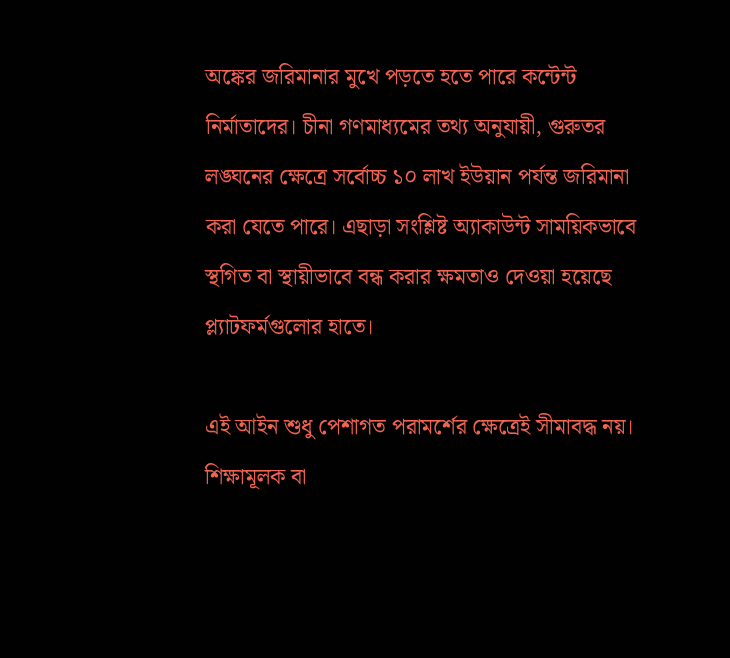অঙ্কের জরিমানার মুখে পড়তে হতে পারে কন্টেন্ট নির্মাতাদের। চীনা গণমাধ্যমের তথ্য অনুযায়ী, গুরুতর লঙ্ঘনের ক্ষেত্রে সর্বোচ্চ ১০ লাখ ইউয়ান পর্যন্ত জরিমানা করা যেতে পারে। এছাড়া সংশ্লিষ্ট অ্যাকাউন্ট সাময়িকভাবে স্থগিত বা স্থায়ীভাবে বন্ধ করার ক্ষমতাও দেওয়া হয়েছে প্ল্যাটফর্মগুলোর হাতে।

এই আইন শুধু পেশাগত পরামর্শের ক্ষেত্রেই সীমাবদ্ধ নয়। শিক্ষামূলক বা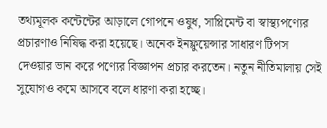তথ্যমূলক কন্টেন্টের আড়ালে গোপনে ওষুধ, সাপ্লিমেন্ট বা স্বাস্থ্যপণ্যের প্রচারণাও নিষিদ্ধ করা হয়েছে। অনেক ইনফ্লুয়েন্সার সাধারণ টিপস দেওয়ার ভান করে পণ্যের বিজ্ঞাপন প্রচার করতেন। নতুন নীতিমালায় সেই সুযোগও কমে আসবে বলে ধারণা করা হচ্ছে।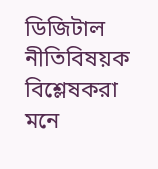ডিজিটাল নীতিবিষয়ক বিশ্লেষকরা মনে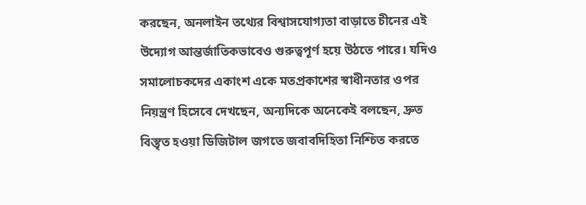করছেন, অনলাইন তথ্যের বিশ্বাসযোগ্যতা বাড়াতে চীনের এই উদ্যোগ আন্তর্জাতিকভাবেও গুরুত্বপূর্ণ হয়ে উঠতে পারে। যদিও সমালোচকদের একাংশ একে মতপ্রকাশের স্বাধীনতার ওপর নিয়ন্ত্রণ হিসেবে দেখছেন, অন্যদিকে অনেকেই বলছেন, দ্রুত বিস্তৃত হওয়া ডিজিটাল জগতে জবাবদিহিতা নিশ্চিত করতে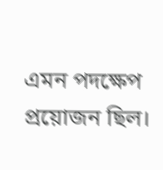এমন পদক্ষেপ প্রয়োজন ছিল।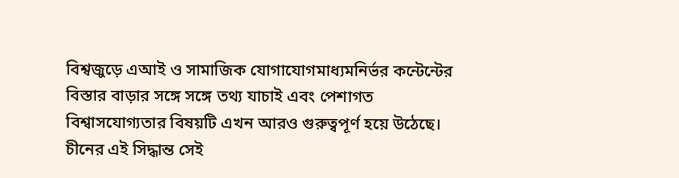বিশ্বজুড়ে এআই ও সামাজিক যোগাযোগমাধ্যমনির্ভর কন্টেন্টের বিস্তার বাড়ার সঙ্গে সঙ্গে তথ্য যাচাই এবং পেশাগত বিশ্বাসযোগ্যতার বিষয়টি এখন আরও গুরুত্বপূর্ণ হয়ে উঠেছে। চীনের এই সিদ্ধান্ত সেই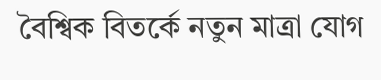বৈশ্বিক বিতর্কে নতুন মাত্রা যোগ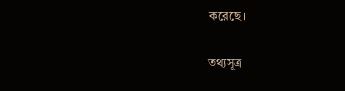করেছে।

তথ্যসূত্র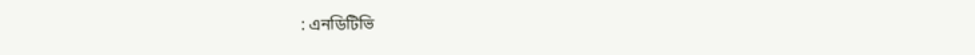: এনডিটিভি